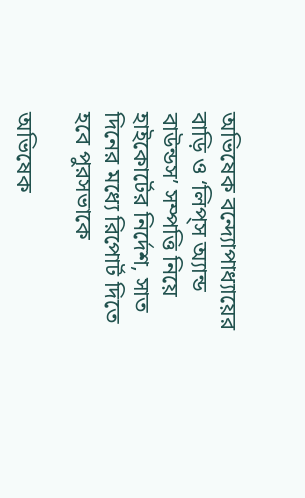অভিষেক বন্দ্যোপাধ্যায়ের বাড়ি ও ‘লিপ্‌স অ্যান্ড বাউন্ডস’ সম্পত্তি নিয়ে হাইকোর্টের নির্দেশ, সাত দিনের মধ্যে রিপোর্ট দিতে হবে পুরসভাকে

অভিষেক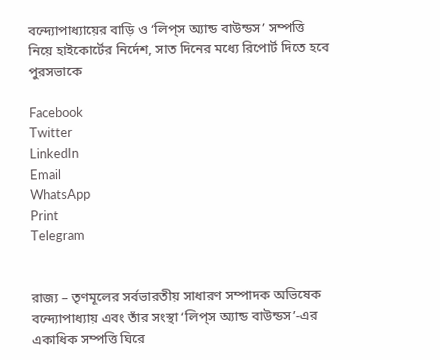বন্দ্যোপাধ্যায়ের বাড়ি ও ‘লিপ্‌স অ্যান্ড বাউন্ডস’ সম্পত্তি নিয়ে হাইকোর্টের নির্দেশ, সাত দিনের মধ্যে রিপোর্ট দিতে হবে পুরসভাকে

Facebook
Twitter
LinkedIn
Email
WhatsApp
Print
Telegram


রাজ্য – তৃণমূলের সর্বভারতীয় সাধারণ সম্পাদক অভিষেক বন্দ্যোপাধ্যায় এবং তাঁর সংস্থা ‘লিপ্‌স অ্যান্ড বাউন্ডস’-এর একাধিক সম্পত্তি ঘিরে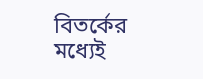বিতর্কের মধ্যেই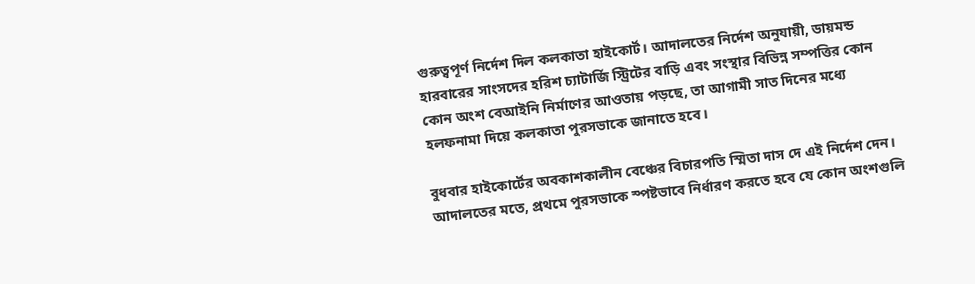গুরুত্বপূর্ণ নির্দেশ দিল কলকাতা হাইকোর্ট। আদালতের নির্দেশ অনুযায়ী, ডায়মন্ড হারবারের সাংসদের হরিশ চ্যাটার্জি স্ট্রিটের বাড়ি এবং সংস্থার বিভিন্ন সম্পত্তির কোন কোন অংশ বেআইনি নির্মাণের আওতায় পড়ছে, তা আগামী সাত দিনের মধ্যে হলফনামা দিয়ে কলকাতা পুরসভাকে জানাতে হবে।

বুধবার হাইকোর্টের অবকাশকালীন বেঞ্চের বিচারপতি স্মিতা দাস দে এই নির্দেশ দেন। আদালতের মতে, প্রথমে পুরসভাকে স্পষ্টভাবে নির্ধারণ করতে হবে যে কোন অংশগুলি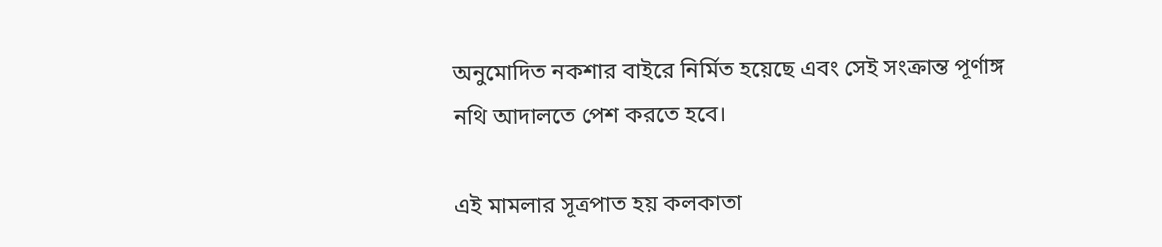অনুমোদিত নকশার বাইরে নির্মিত হয়েছে এবং সেই সংক্রান্ত পূর্ণাঙ্গ নথি আদালতে পেশ করতে হবে।

এই মামলার সূত্রপাত হয় কলকাতা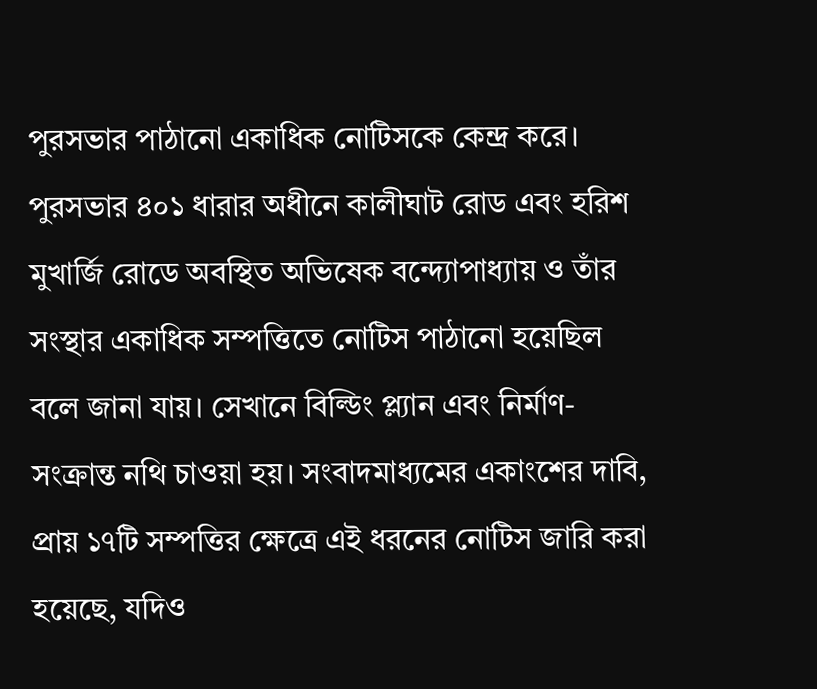পুরসভার পাঠানো একাধিক নোটিসকে কেন্দ্র করে। পুরসভার ৪০১ ধারার অধীনে কালীঘাট রোড এবং হরিশ মুখার্জি রোডে অবস্থিত অভিষেক বন্দ্যোপাধ্যায় ও তাঁর সংস্থার একাধিক সম্পত্তিতে নোটিস পাঠানো হয়েছিল বলে জানা যায়। সেখানে বিল্ডিং প্ল্যান এবং নির্মাণ-সংক্রান্ত নথি চাওয়া হয়। সংবাদমাধ্যমের একাংশের দাবি, প্রায় ১৭টি সম্পত্তির ক্ষেত্রে এই ধরনের নোটিস জারি করা হয়েছে, যদিও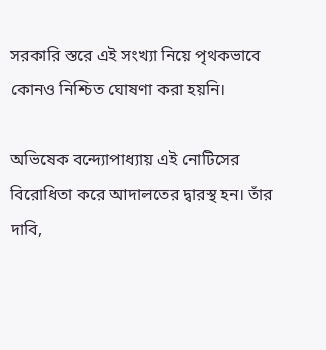সরকারি স্তরে এই সংখ্যা নিয়ে পৃথকভাবে কোনও নিশ্চিত ঘোষণা করা হয়নি।

অভিষেক বন্দ্যোপাধ্যায় এই নোটিসের বিরোধিতা করে আদালতের দ্বারস্থ হন। তাঁর দাবি,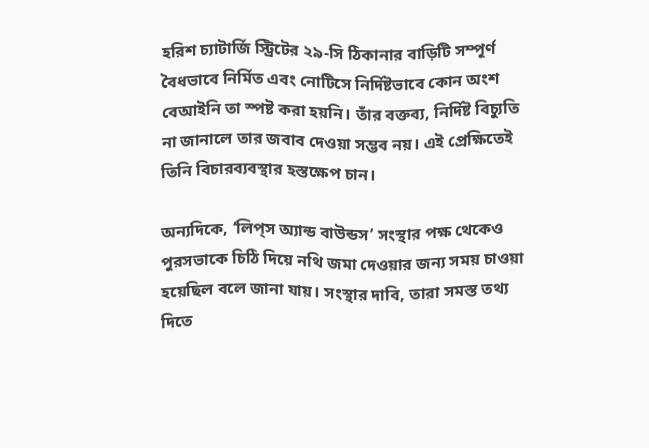হরিশ চ্যাটার্জি স্ট্রিটের ২৯-সি ঠিকানার বাড়িটি সম্পূর্ণ বৈধভাবে নির্মিত এবং নোটিসে নির্দিষ্টভাবে কোন অংশ বেআইনি তা স্পষ্ট করা হয়নি। তাঁর বক্তব্য, নির্দিষ্ট বিচ্যুতি না জানালে তার জবাব দেওয়া সম্ভব নয়। এই প্রেক্ষিতেই তিনি বিচারব্যবস্থার হস্তক্ষেপ চান।

অন্যদিকে, ‘লিপ্‌স অ্যান্ড বাউন্ডস’ সংস্থার পক্ষ থেকেও পুরসভাকে চিঠি দিয়ে নথি জমা দেওয়ার জন্য সময় চাওয়া হয়েছিল বলে জানা যায়। সংস্থার দাবি, তারা সমস্ত তথ্য দিতে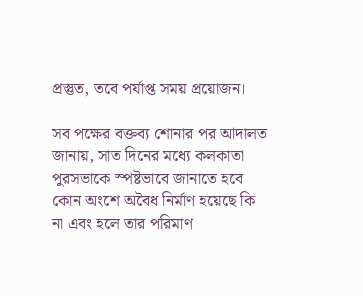প্রস্তুত, তবে পর্যাপ্ত সময় প্রয়োজন।

সব পক্ষের বক্তব্য শোনার পর আদালত জানায়, সাত দিনের মধ্যে কলকাতা পুরসভাকে স্পষ্টভাবে জানাতে হবে কোন অংশে অবৈধ নির্মাণ হয়েছে কি না এবং হলে তার পরিমাণ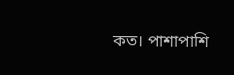কত। পাশাপাশি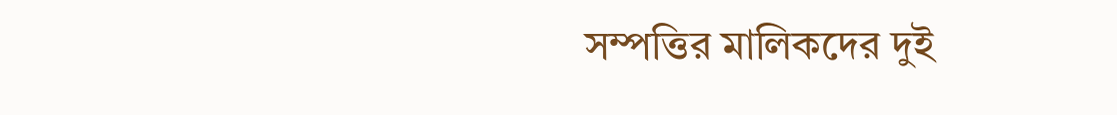সম্পত্তির মালিকদের দুই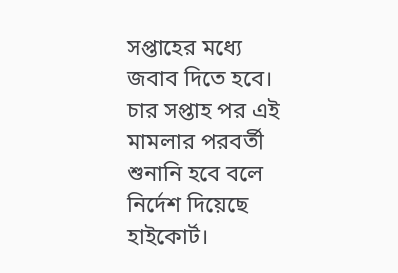সপ্তাহের মধ্যে জবাব দিতে হবে। চার সপ্তাহ পর এই মামলার পরবর্তী শুনানি হবে বলে নির্দেশ দিয়েছে হাইকোর্ট।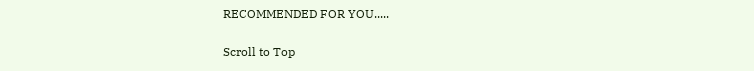RECOMMENDED FOR YOU.....

Scroll to Top